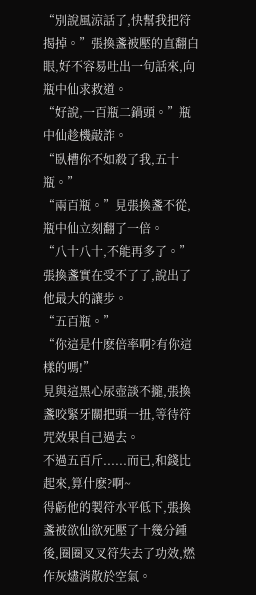“別說風涼話了,快幫我把符揭掉。”張換盞被壓的直翻白眼,好不容易吐出一句話來,向瓶中仙求救道。
“好說,一百瓶二鍋頭。”瓶中仙趁機敲詐。
“臥槽你不如殺了我,五十瓶。”
“兩百瓶。”見張換盞不從,瓶中仙立刻翻了一倍。
“八十八十,不能再多了。”張換盞實在受不了了,說出了他最大的讓步。
“五百瓶。”
“你這是什麽倍率啊?有你這樣的嗎!”
見與這黑心尿壺談不攏,張換盞咬緊牙關把頭一扭,等待符咒效果自己過去。
不過五百斤......而已,和錢比起來,算什麽?啊~
得虧他的製符水平低下,張換盞被欲仙欲死壓了十幾分鍾後,圈圈叉叉符失去了功效,燃作灰燼消散於空氣。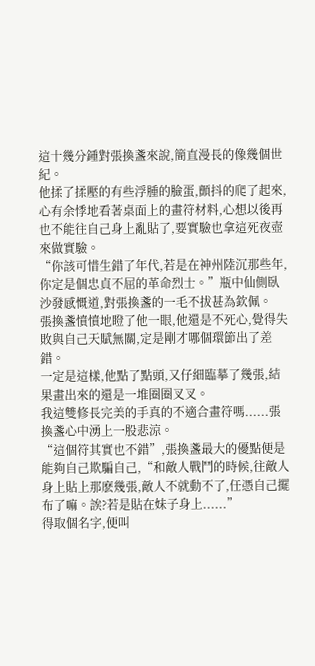這十幾分鍾對張換盞來說,簡直漫長的像幾個世紀。
他揉了揉壓的有些浮腫的臉蛋,顫抖的爬了起來,心有余悸地看著桌面上的畫符材料,心想以後再也不能往自己身上亂貼了,要實驗也拿這死夜壺來做實驗。
“你該可惜生錯了年代,若是在神州陸沉那些年,你定是個忠貞不屈的革命烈士。”瓶中仙側臥沙發感慨道,對張換盞的一毛不拔甚為欽佩。
張換盞憤憤地瞪了他一眼,他還是不死心,覺得失敗與自己天賦無關,定是剛才哪個環節出了差錯。
一定是這樣,他點了點頭,又仔細臨摹了幾張,結果畫出來的還是一堆圈圈叉叉。
我這雙修長完美的手真的不適合畫符嗎......張換盞心中湧上一股悲涼。
“這個符其實也不錯”,張換盞最大的優點便是能夠自己欺騙自己,“和敵人戰鬥的時候,往敵人身上貼上那麽幾張,敵人不就動不了,任憑自己擺布了嘛。誒?若是貼在妹子身上......”
得取個名字,便叫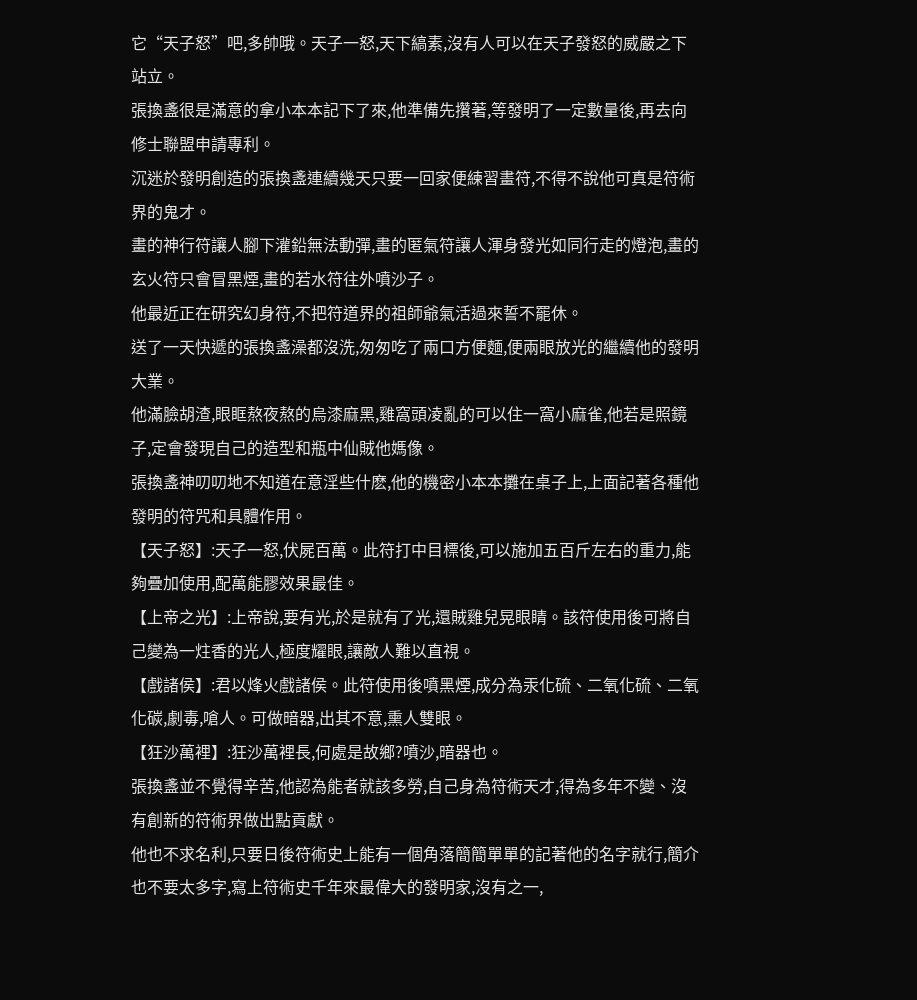它“天子怒”吧,多帥哦。天子一怒,天下縞素,沒有人可以在天子發怒的威嚴之下站立。
張換盞很是滿意的拿小本本記下了來,他準備先攢著,等發明了一定數量後,再去向修士聯盟申請專利。
沉迷於發明創造的張換盞連續幾天只要一回家便練習畫符,不得不說他可真是符術界的鬼才。
畫的神行符讓人腳下灌鉛無法動彈,畫的匿氣符讓人渾身發光如同行走的燈泡,畫的玄火符只會冒黑煙,畫的若水符往外噴沙子。
他最近正在研究幻身符,不把符道界的祖師爺氣活過來誓不罷休。
送了一天快遞的張換盞澡都沒洗,匆匆吃了兩口方便麵,便兩眼放光的繼續他的發明大業。
他滿臉胡渣,眼眶熬夜熬的烏漆麻黑,雞窩頭凌亂的可以住一窩小麻雀,他若是照鏡子,定會發現自己的造型和瓶中仙賊他媽像。
張換盞神叨叨地不知道在意淫些什麽,他的機密小本本攤在桌子上,上面記著各種他發明的符咒和具體作用。
【天子怒】:天子一怒,伏屍百萬。此符打中目標後,可以施加五百斤左右的重力,能夠疊加使用,配萬能膠效果最佳。
【上帝之光】:上帝說,要有光,於是就有了光,還賊雞兒晃眼睛。該符使用後可將自己變為一炷香的光人,極度耀眼,讓敵人難以直視。
【戲諸侯】:君以烽火戲諸侯。此符使用後噴黑煙,成分為汞化硫、二氧化硫、二氧化碳,劇毒,嗆人。可做暗器,出其不意,熏人雙眼。
【狂沙萬裡】:狂沙萬裡長,何處是故鄉?噴沙,暗器也。
張換盞並不覺得辛苦,他認為能者就該多勞,自己身為符術天才,得為多年不變、沒有創新的符術界做出點貢獻。
他也不求名利,只要日後符術史上能有一個角落簡簡單單的記著他的名字就行,簡介也不要太多字,寫上符術史千年來最偉大的發明家,沒有之一,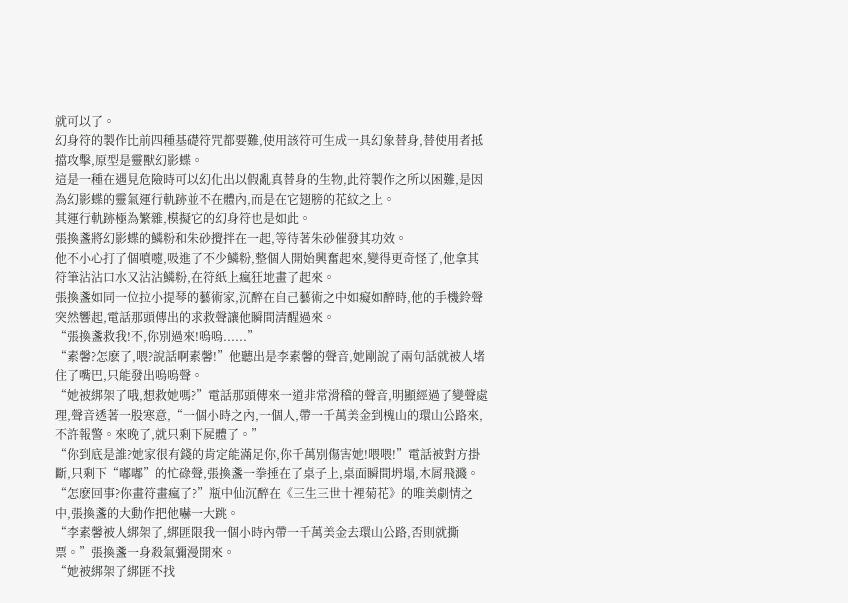就可以了。
幻身符的製作比前四種基礎符咒都要難,使用該符可生成一具幻象替身,替使用者抵擋攻擊,原型是靈獸幻影蝶。
這是一種在遇見危險時可以幻化出以假亂真替身的生物,此符製作之所以困難,是因為幻影蝶的靈氣運行軌跡並不在體內,而是在它翅膀的花紋之上。
其運行軌跡極為繁雜,模擬它的幻身符也是如此。
張換盞將幻影蝶的鱗粉和朱砂攪拌在一起,等待著朱砂催發其功效。
他不小心打了個噴嚏,吸進了不少鱗粉,整個人開始興奮起來,變得更奇怪了,他拿其符筆沾沾口水又沾沾鱗粉,在符紙上瘋狂地畫了起來。
張換盞如同一位拉小提琴的藝術家,沉醉在自己藝術之中如癡如醉時,他的手機鈴聲突然響起,電話那頭傳出的求救聲讓他瞬間清醒過來。
“張換盞救我!不,你別過來!嗚嗚......”
“素馨?怎麽了,喂?說話啊素馨!”他聽出是李素馨的聲音,她剛說了兩句話就被人堵住了嘴巴,只能發出嗚嗚聲。
“她被綁架了哦,想救她嗎?”電話那頭傳來一道非常滑稽的聲音,明顯經過了變聲處理,聲音透著一股寒意,“一個小時之內,一個人,帶一千萬美金到槐山的環山公路來,不許報警。來晚了,就只剩下屍體了。”
“你到底是誰?她家很有錢的肯定能滿足你,你千萬別傷害她!喂喂!”電話被對方掛斷,只剩下“嘟嘟”的忙碌聲,張換盞一拳捶在了桌子上,桌面瞬間坍塌,木屑飛濺。
“怎麽回事?你畫符畫瘋了?”瓶中仙沉醉在《三生三世十裡菊花》的唯美劇情之中,張換盞的大動作把他嚇一大跳。
“李素馨被人綁架了,綁匪限我一個小時內帶一千萬美金去環山公路,否則就撕票。”張換盞一身殺氣彌漫開來。
“她被綁架了綁匪不找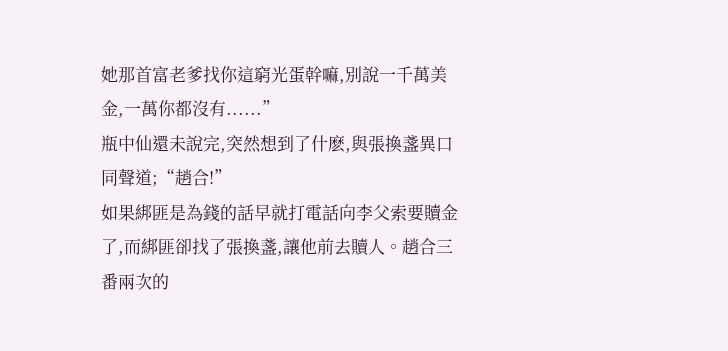她那首富老爹找你這窮光蛋幹嘛,別說一千萬美金,一萬你都沒有......”
瓶中仙還未說完,突然想到了什麽,與張換盞異口同聲道;“趙合!”
如果綁匪是為錢的話早就打電話向李父索要贖金了,而綁匪卻找了張換盞,讓他前去贖人。趙合三番兩次的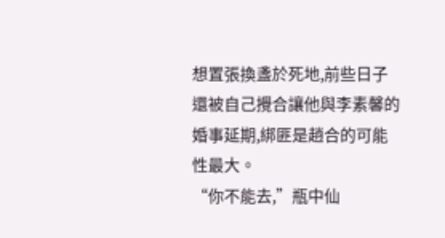想置張換盞於死地,前些日子還被自己攪合讓他與李素馨的婚事延期,綁匪是趙合的可能性最大。
“你不能去,”瓶中仙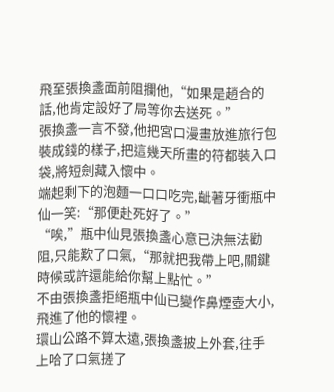飛至張換盞面前阻攔他,“如果是趙合的話,他肯定設好了局等你去送死。”
張換盞一言不發,他把宮口漫畫放進旅行包裝成錢的樣子,把這幾天所畫的符都裝入口袋,將短劍藏入懷中。
端起剩下的泡麵一口口吃完,齜著牙衝瓶中仙一笑:“那便赴死好了。”
“唉,”瓶中仙見張換盞心意已決無法勸阻,只能歎了口氣,“那就把我帶上吧,關鍵時候或許還能給你幫上點忙。”
不由張換盞拒絕瓶中仙已變作鼻煙壺大小,飛進了他的懷裡。
環山公路不算太遠,張換盞披上外套,往手上哈了口氣搓了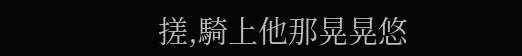搓,騎上他那晃晃悠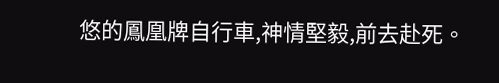悠的鳳凰牌自行車,神情堅毅,前去赴死。